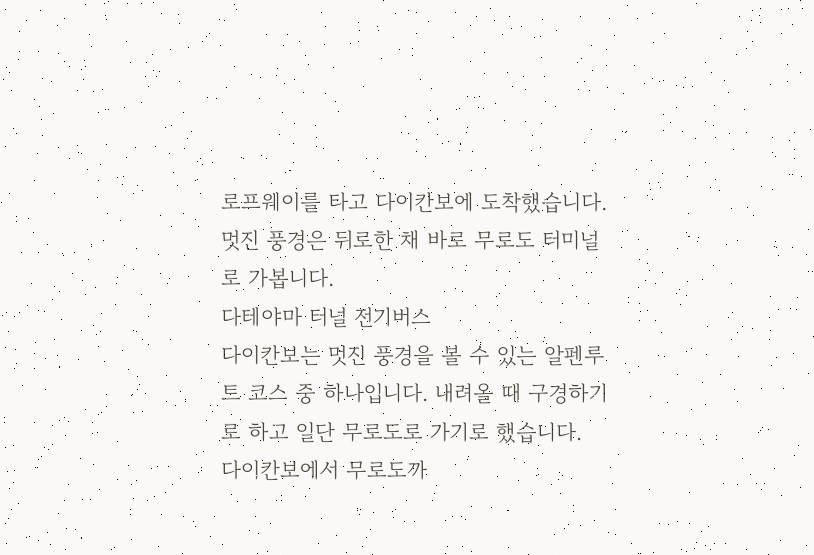로프웨이를 타고 다이칸보에 도착했습니다. 멋진 풍경은 뒤로한 채 바로 무로도 터미널로 가봅니다.
다테야마 터널 전기버스
다이칸보는 멋진 풍경을 볼 수 있는 알펜루트 코스 중 하나입니다. 내려올 때 구경하기로 하고 일단 무로도로 가기로 했습니다.
다이칸보에서 무로도까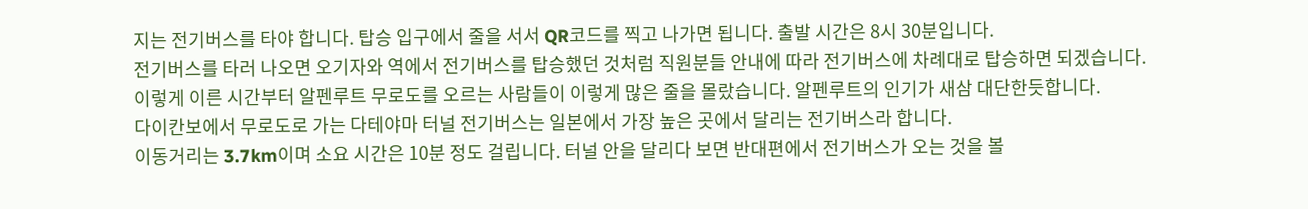지는 전기버스를 타야 합니다. 탑승 입구에서 줄을 서서 QR코드를 찍고 나가면 됩니다. 출발 시간은 8시 30분입니다.
전기버스를 타러 나오면 오기자와 역에서 전기버스를 탑승했던 것처럼 직원분들 안내에 따라 전기버스에 차례대로 탑승하면 되겠습니다.
이렇게 이른 시간부터 알펜루트 무로도를 오르는 사람들이 이렇게 많은 줄을 몰랐습니다. 알펜루트의 인기가 새삼 대단한듯합니다.
다이칸보에서 무로도로 가는 다테야마 터널 전기버스는 일본에서 가장 높은 곳에서 달리는 전기버스라 합니다.
이동거리는 3.7km이며 소요 시간은 10분 정도 걸립니다. 터널 안을 달리다 보면 반대편에서 전기버스가 오는 것을 볼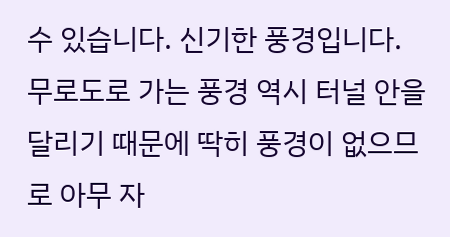수 있습니다. 신기한 풍경입니다.
무로도로 가는 풍경 역시 터널 안을 달리기 때문에 딱히 풍경이 없으므로 아무 자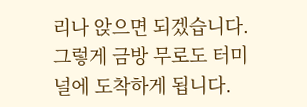리나 앉으면 되겠습니다. 그렇게 금방 무로도 터미널에 도착하게 됩니다.